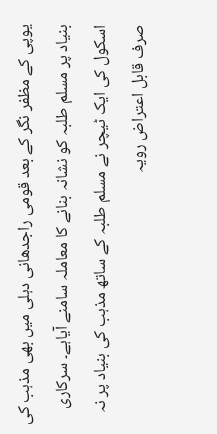یوپی کے مظفر نگر کے بعد قومی راجدھانی دہلی میں بھی مذہب کی بنیاد پر مسلم طلبہ کو نشانہ بنانے کا معاملہ سامنے آیاہے۔ سرکاری اسکول کی ایک ٹیچر نے مسلم طلبہ کے ساتھ مذہب کی بنیاد پر نہ صرف قابل اعتراض رویہ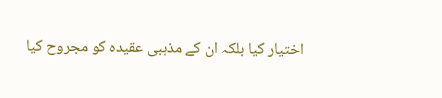اختیار کیا بلکہ ان کے مذہبی عقیدہ کو مجروح کیا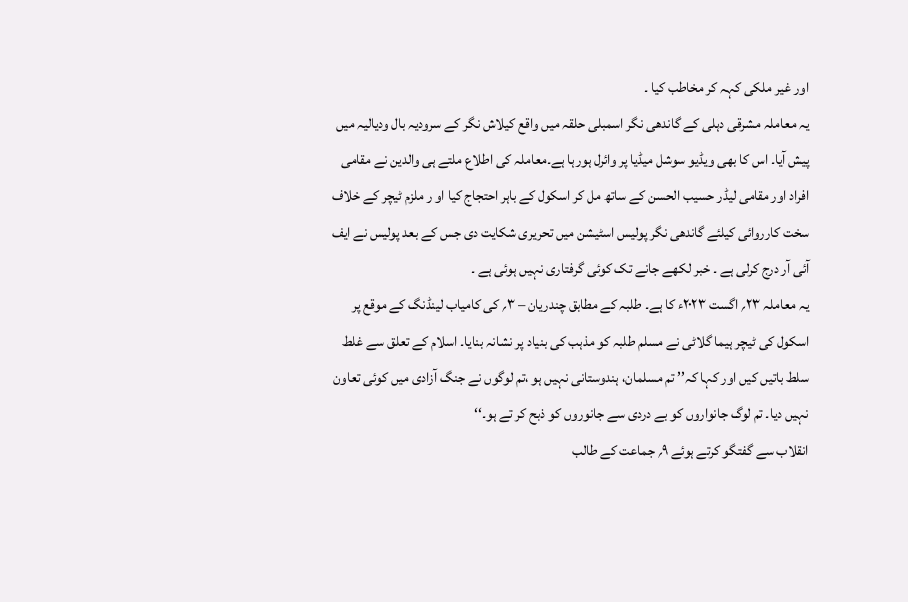اور غیر ملکی کہہ کر مخاطب کیا ۔
یہ معاملہ مشرقی دہلی کے گاندھی نگر اسمبلی حلقہ میں واقع کیلاش نگر کے سرودیہ بال ودیالیہ میں پیش آیا۔ اس کا بھی ویڈیو سوشل میڈیا پر وائرل ہورہا ہے۔معاملہ کی اطلاع ملتے ہی والدین نے مقامی افراد اور مقامی لیڈر حسیب الحسن کے ساتھ مل کر اسکول کے باہر احتجاج کیا او ر ملزم ٹیچر کے خلاف سخت کارروائی کیلئے گاندھی نگر پولیس اسٹیشن میں تحریری شکایت دی جس کے بعد پولیس نے ایف آئی آر درج کرلی ہے ۔ خبر لکھے جانے تک کوئی گرفتاری نہیں ہوئی ہے ۔
یہ معاملہ ۲۳؍ اگست ۲۰۲۳ء کا ہے۔ طلبہ کے مطابق چندریان – ۳؍ کی کامیاب لینڈنگ کے موقع پر اسکول کی ٹیچر ہیما گلاٹی نے مسلم طلبہ کو مذہب کی بنیاد پر نشانہ بنایا۔ اسلام کے تعلق سے غلط سلط باتیں کیں اور کہا کہ’’ تم مسلمان، ہندوستانی نہیں ہو ،تم لوگوں نے جنگ آزادی میں کوئی تعاون نہیں دیا۔ تم لوگ جانواروں کو بے دردی سے جانوروں کو ذبح کر تے ہو۔‘‘
انقلاب سے گفتگو کرتے ہوئے ۹؍ جماعت کے طالب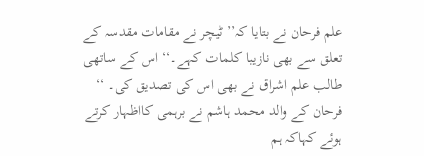علم فرحان نے بتایا کہ’’ ٹیچر نے مقامات مقدسہ کے تعلق سے بھی نازیبا کلمات کہے۔‘‘ اس کے ساتھی طالب علم اشراق نے بھی اس کی تصدیق کی۔ ‘‘ فرحان کے والد محمد ہاشم نے برہمی کااظہار کرتے ہوئے کہاکہ ہم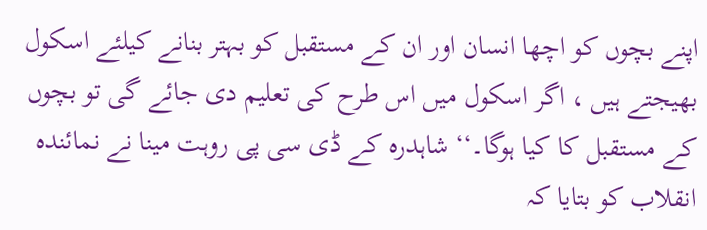اپنے بچوں کو اچھا انسان اور ان کے مستقبل کو بہتر بنانے کیلئے اسکول بھیجتے ہیں ، اگر اسکول میں اس طرح کی تعلیم دی جائے گی تو بچوں کے مستقبل کا کیا ہوگا۔‘‘ شاہدرہ کے ڈی سی پی روہت مینا نے نمائندہ انقلاب کو بتایا کہ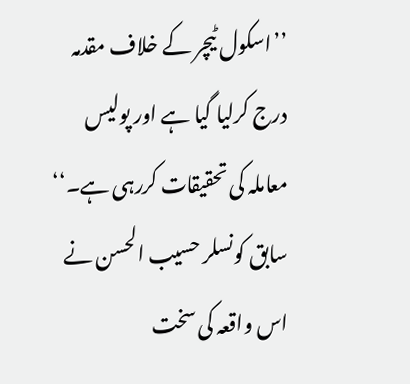’’اسکول ٹیچر کے خلاف مقدمہ درج کرلیا گیا ہے اور پولیس معاملہ کی تحقیقات کررہی ہے۔‘‘ سابق کونسلر حسیب الحسن نے اس واقعہ کی سخت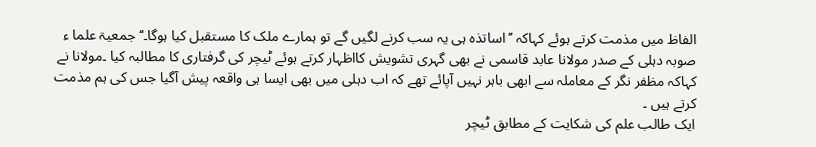الفاظ میں مذمت کرتے ہوئے کہاکہ ’’اساتذہ ہی یہ سب کرنے لگیں گے تو ہمارے ملک کا مستقبل کیا ہوگا۔‘‘ جمعیۃ علما ء صوبہ دہلی کے صدر مولانا عابد قاسمی نے بھی گہری تشویش کااظہار کرتے ہوئے ٹیچر کی گرفتاری کا مطالبہ کیا ۔مولانا نے کہاکہ مظفر نگر کے معاملہ سے ابھی باہر نہیں آپائے تھے کہ اب دہلی میں بھی ایسا ہی واقعہ پیش آگیا جس کی ہم مذمت کرتے ہیں ۔
ایک طالب علم کی شکایت کے مطابق ٹیچر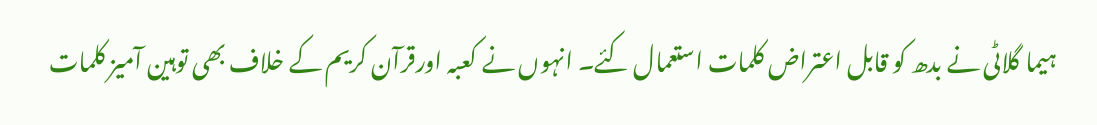ہیما گلاٹی نے بدھ کو قابل اعتراض کلمات استعمال کئے۔ انہوں نے کعبہ اورقرآن کریم کے خلاف بھی توہین آمیز کلمات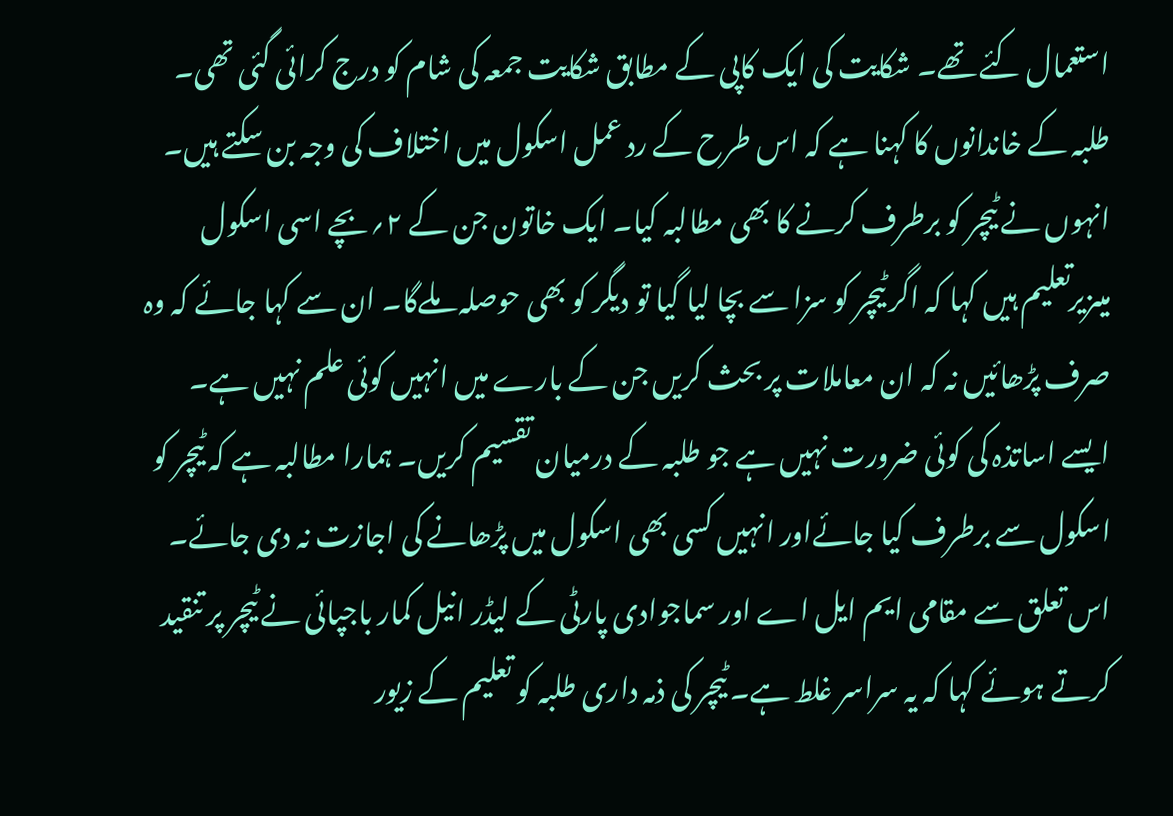استعمال کئے تھے۔ شکایت کی ایک کاپی کے مطابق شکایت جمعہ کی شام کو درج کرائی گئی تھی۔ طلبہ کے خاندانوں کا کہنا ہے کہ اس طرح کے رد عمل اسکول میں اختلاف کی وجہ بن سکتے ہیں۔ انہوں نے ٹیچر کو برطرف کرنے کا بھی مطالبہ کیا۔ ایک خاتون جن کے ۲؍بچے اسی اسکول میںزیرتعلیم ہیں کہا کہ اگر ٹیچر کو سزا سے بچا لیا گیا تو دیگر کو بھی حوصلہ ملےگا۔ ان سے کہا جائے کہ وہ صرف پڑھائیں نہ کہ ان معاملات پر بحث کریں جن کے بارے میں انہیں کوئی علم نہیں ہے۔ ایسے اساتذہ کی کوئی ضرورت نہیں ہے جو طلبہ کے درمیان تقسیم کریں۔ ہمارا مطالبہ ہے کہ ٹیچر کو اسکول سے برطرف کیا جائےاور انہیں کسی بھی اسکول میں پڑھانے کی اجازت نہ دی جائے۔
اس تعلق سے مقامی ایم ایل اے اور سماجوادی پارٹی کے لیڈر انیل کمار باجپائی نے ٹیچر پر تنقید کرتے ہوئے کہا کہ یہ سراسر غلط ہے۔ ٹیچر کی ذمہ داری طلبہ کو تعلیم کے زیور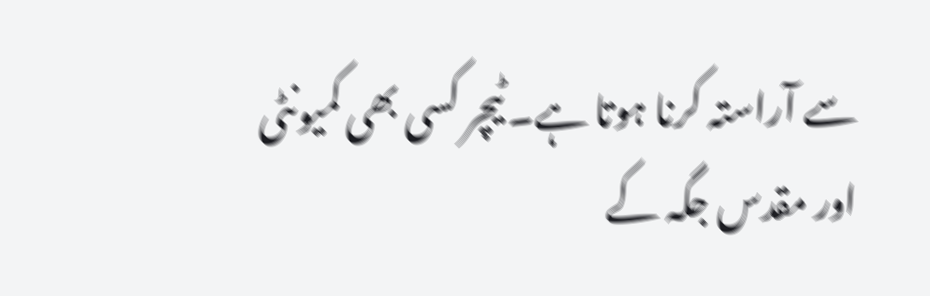سے آراستہ کرنا ہوتا ہے۔ ٹیچر کسی بھی کمیونٹی اور مقدس جگہ کے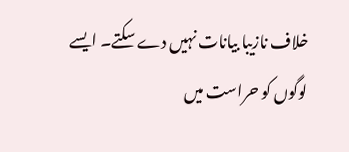خلاف نازیبا بیانات نہیں دے سکتے۔ ایسے لوگوں کو حراست میں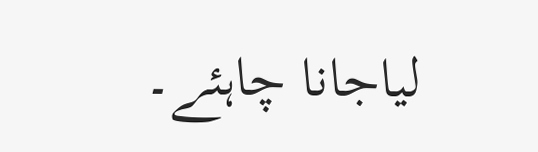لیاجانا چاہئے۔